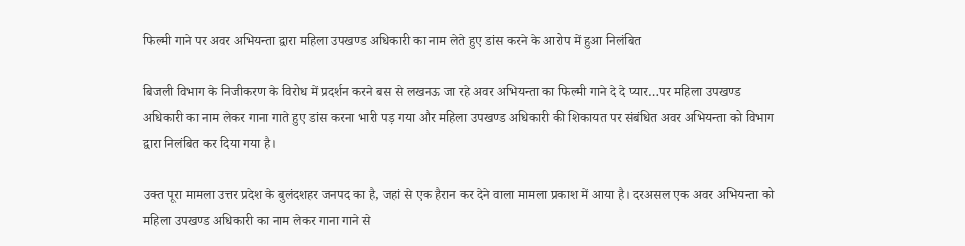फिल्मी गाने पर अवर अभियन्ता द्वारा महिला उपखण्ड अधिकारी का नाम लेते हुए डांस करने के आरोप में हुआ निलंबित

बिजली विभाग के निजीकरण के विरोध में प्रदर्शन करने बस से लखनऊ जा रहे अवर अभियन्ता का फिल्मी गाने दे दे प्यार…पर महिला उपखण्ड अधिकारी का नाम लेकर गाना गाते हुए डांस करना भारी पड़ गया और महिला उपखण्ड अधिकारी की शिकायत पर संबंधित अवर अभियन्ता को विभाग द्वारा निलंबित कर दिया गया है।

उक्त पूरा मामला उत्तर प्रदेश के बुलंदशहर जनपद का है, जहां से एक हैरान कर देने वाला मामला प्रकाश में आया है। दरअसल एक अवर अभियन्ता को महिला उपखण्ड अधिकारी का नाम लेकर गाना गाने से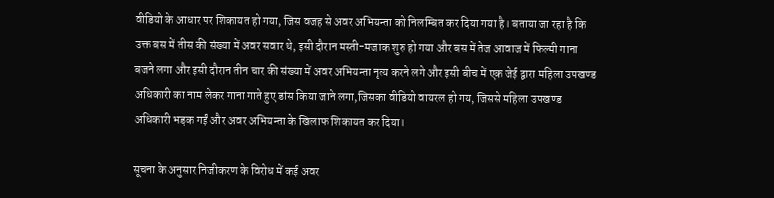वीडियो के आधार पर शिकायत हो गया, जिस वजह से अवर अभियन्ता को निलम्बित कर दिया गया है। बताया जा रहा है कि उक्त बस में तीस की संख्या में अवर सवार थे, इसी दौरान मस्ती-मजाक शुरु हो गया और बस में तेज आवाज में फिल्मी गाना बजने लगा और इसी दौरान तीन चार की संख्या में अवर अभियन्ता नृत्य करने लगे और इसी बीच में एक जेई द्वारा महिला उपखण्ड अधिकारी का नाम लेकर गाना गाते हुए डांस किया जाने लगा,जिसका वीडियो वायरल हो गय, जिससे महिला उपखण्ड अधिकारी भड़क गईं और अवर अभियन्ता के खिलाफ शिकायत कर दिया।

सूचना के अनुसार निजीकरण के विरोध में कई अवर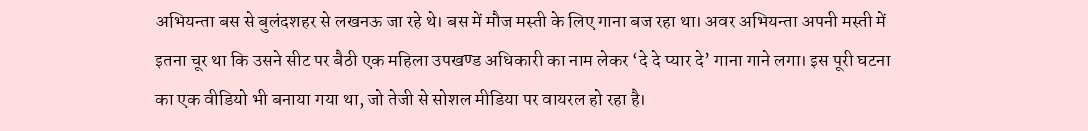अभियन्ता बस से बुलंदशहर से लखनऊ जा रहे थे। बस में मौज मस्ती के लिए गाना बज रहा था। अवर अभियन्ता अपनी मस्ती में इतना चूर था कि उसने सीट पर बैठी एक महिला उपखण्ड अधिकारी का नाम लेकर ‘दे दे प्यार दे’ गाना गाने लगा। इस पूरी घटना का एक वीडियो भी बनाया गया था, जो तेजी से सोशल मीडिया पर वायरल हो रहा है।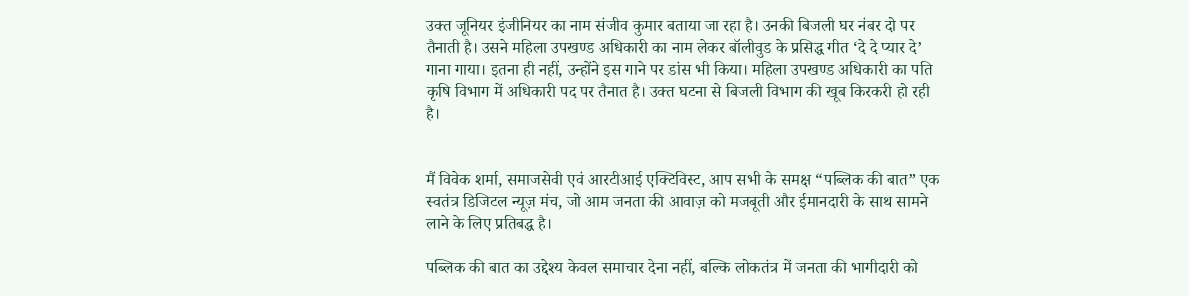उक्त जूनियर इंजीनियर का नाम संजीव कुमार बताया जा रहा है। उनकी बिजली घर नंबर दो पर तैनाती है। उसने महिला उपखण्ड अधिकारी का नाम लेकर बॉलीवुड के प्रसिद्ध गीत ‘दे दे प्यार दे’ गाना गाया। इतना ही नहीं, उन्होंने इस गाने पर डांस भी किया। महिला उपखण्ड अधिकारी का पति कृषि विभाग में अधिकारी पद पर तैनात है। उक्त घटना से बिजली विभाग की खूब किरकरी हो रही है।


मैं विवेक शर्मा, समाजसेवी एवं आरटीआई एक्टिविस्ट, आप सभी के समक्ष “पब्लिक की बात” एक स्वतंत्र डिजिटल न्यूज़ मंच, जो आम जनता की आवाज़ को मजबूती और ईमानदारी के साथ सामने लाने के लिए प्रतिबद्ध है।

पब्लिक की बात का उद्देश्य केवल समाचार देना नहीं, बल्कि लोकतंत्र में जनता की भागीदारी को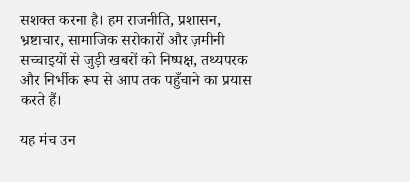सशक्त करना है। हम राजनीति, प्रशासन, भ्रष्टाचार, सामाजिक सरोकारों और ज़मीनी सच्चाइयों से जुड़ी खबरों को निष्पक्ष, तथ्यपरक और निर्भीक रूप से आप तक पहुँचाने का प्रयास करते हैं।

यह मंच उन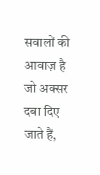सवालों की आवाज़ है जो अक्सर दबा दिए जाते हैं,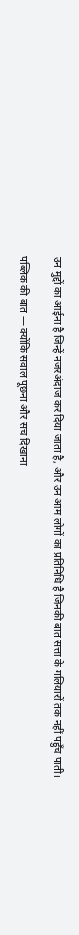उन मुद्दों का आईना है जिन्हें नजरअंदाज कर दिया जाता है, और उन आम लोगों का प्रतिनिधि है जिनकी बात सत्ता के गलियारों तक नहीं पहुँच पाती।

पब्लिक की बात — क्योंकि सवाल पूछना और सच दिखाना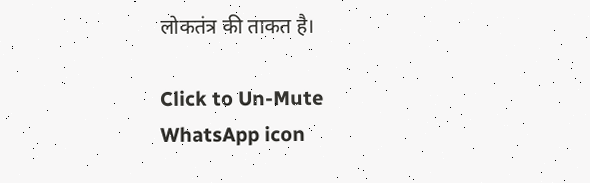लोकतंत्र की ताकत है।

Click to Un-Mute
WhatsApp icon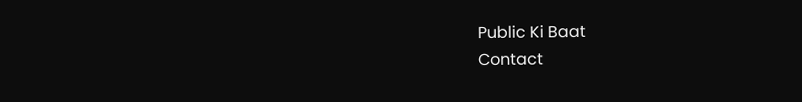Public Ki Baat
Contact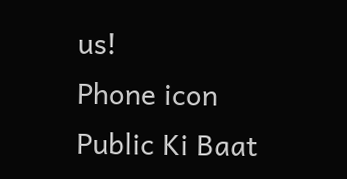us!
Phone icon
Public Ki Baat